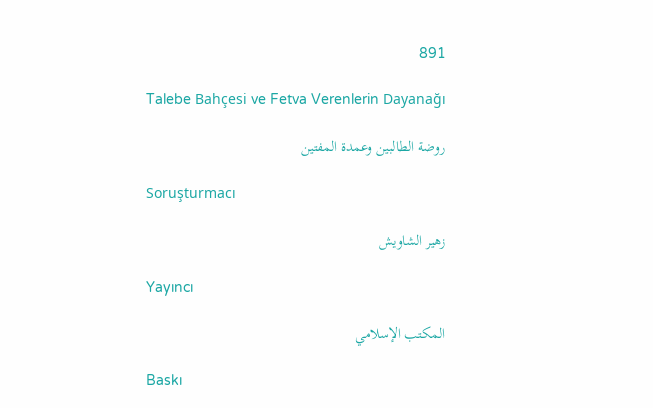891

Talebe Bahçesi ve Fetva Verenlerin Dayanağı

روضة الطالبين وعمدة المفتين

Soruşturmacı

زهير الشاويش

Yayıncı

المكتب الإسلامي

Baskı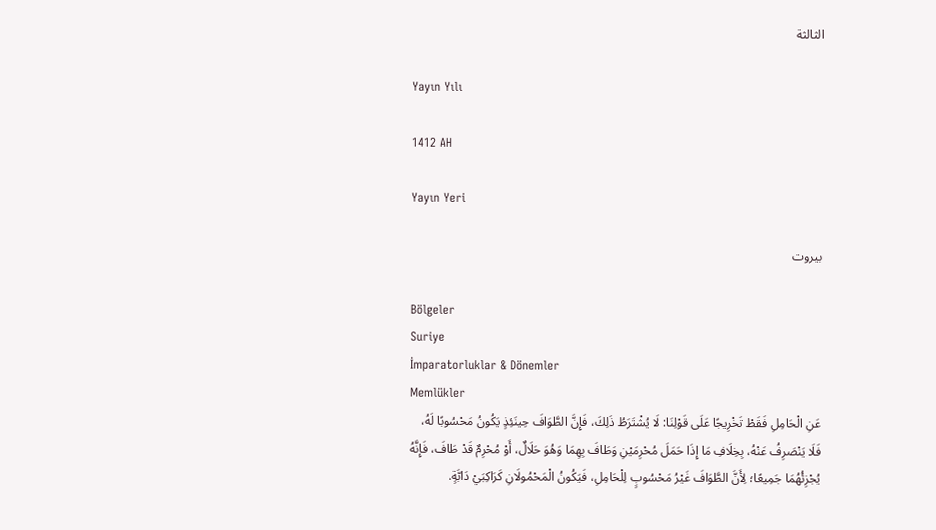الثالثة

Yayın Yılı

1412 AH

Yayın Yeri

بيروت

Bölgeler
Suriye
İmparatorluklar & Dönemler
Memlükler
عَنِ الْحَامِلِ فَقَطْ تَخْرِيجًا عَلَى قَوْلِنَا: لَا يُشْتَرَطُ ذَلِكَ، فَإِنَّ الطَّوَافَ حِينَئِذٍ يَكُونُ مَحْسُوبًا لَهُ، فَلَا يَنْصَرِفُ عَنْهُ، بِخِلَافِ مَا إِذَا حَمَلَ مُحْرِمَيْنِ وَطَافَ بِهِمَا وَهُوَ حَلَالٌ، أَوْ مُحْرِمٌ قَدْ طَافَ، فَإِنَّهُ يُجْزِئُهُمَا جَمِيعًا؛ لِأَنَّ الطَّوَافَ غَيْرُ مَحْسُوبٍ لِلْحَامِلِ، فَيَكُونُ الْمَحْمُولَانِ كَرَاكِبَيْ دَابَّةٍ.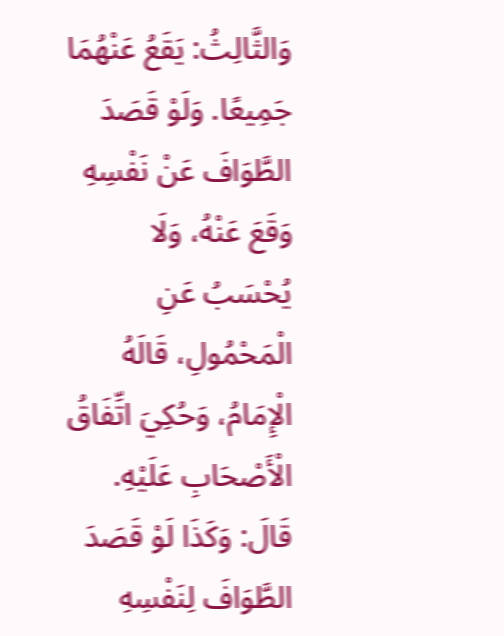وَالثَّالِثُ: يَقَعُ عَنْهُمَا جَمِيعًا. وَلَوْ قَصَدَ الطَّوَافَ عَنْ نَفْسِهِ وَقَعَ عَنْهُ، وَلَا يُحْسَبُ عَنِ الْمَحْمُولِ، قَالَهُ الْإِمَامُ، وَحُكِيَ اتِّفَاقُ الْأَصْحَابِ عَلَيْهِ. قَالَ: وَكَذَا لَوْ قَصَدَ الطَّوَافَ لِنَفْسِهِ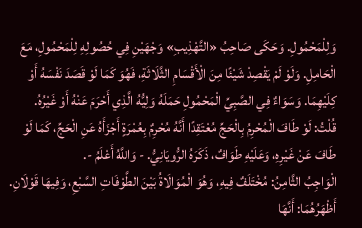وَلِلْمَحْمُولِ. وَحَكَى صَاحِبُ «التَّهْذِيبِ» وَجْهَيْنِ فِي حُصُولِهِ لِلْمَحْمُولِ، مَعَ الْحَامِلِ. وَلَوْ لَمْ يَقْصِدْ شَيْئًا مِنَ الْأَقْسَامِ الثَّلَاثَةِ، فَهُوَ كَمَا لَوْ قَصَدَ نَفْسَهُ أَوْ كِلَيْهِمَا. وَسَوَاءٌ فِي الصَّبِيِّ الْمَحْمُولِ حَمَلَهُ وَلِيُّهُ الَّذِي أَحْرَمَ عَنْهُ أَوْ غَيْرُهُ.
قُلْتُ: لَوْ طَافَ الْمُحْرِمُ بِالْحَجِّ مُعْتَقِدًا أَنَّهُ مُحْرِمٌ بِعُمْرَةٍ أَجْزَأَهُ عَنِ الْحَجِّ، كَمَا لَوْ طَافَ عَنْ غَيْرِهِ، وَعَلَيْهِ طَوَافٌ، ذَكَرَهُ الرُّويَانِيُّ. - وَاللَّهُ أَعْلَمُ -.
الْوَاجِبُ الثَّامِنُ: مُخْتَلَفٌ فِيهِ، وَهُوَ الْمُوَالَاةُ بَيْنَ الطَّوْفَاتِ السَّبْعِ، وَفِيهَا قَوْلَانِ. أَظْهَرُهُمَا: أَنَّهَا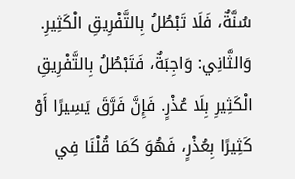سُنَّةٌ، فَلَا تَبْطُلُ بِالتَّفْرِيقِ الْكَثِيرِ. وَالثَّانِي: وَاجِبَةٌ، فَتَبْطُلُ بِالتَّفْرِيقِ الْكَثِيرِ بِلَا عُذْرٍ. فَإِنَّ فَرَّقَ يَسِيرًا أَوْ كَثِيرًا بِعُذْرٍ، فَهُوَ كَمَا قُلْنَا فِي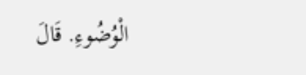الْوُضُوءِ. قَالَ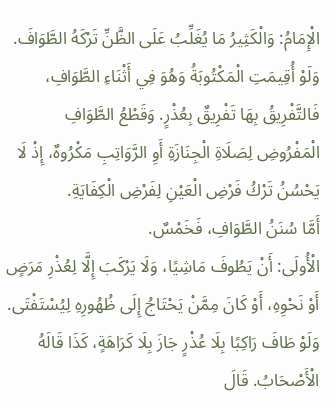الْإِمَامُ: وَالْكَثِيرُ مَا يُغَلِّبُ عَلَى الظَّنِّ تَرْكَهُ الطَّوَافَ. وَلَوْ أُقِيمَتِ الْمَكْتُوبَةُ وَهُوَ فِي أَثْنَاءِ الطَّوَافِ، فَالتَّفْرِيقُ بِهَا تَفْرِيقٌ بِعُذْرٍ. وَقَطْعُ الطَّوَافِ الْمَفْرُوضِ لِصَلَاةِ الْجِنَازَةِ أَوِ الرَّوَاتِبِ مَكْرُوهٌ، إِذْ لَا يَحْسُنُ تَرْكُ فَرْضِ الْعَيْنِ لِفَرْضِ الْكِفَايَةِ.
أَمَّا سُنَنُ الطَّوَافِ، فَخَمْسٌ.
الْأُولَى: أَنْ يَطُوفَ مَاشِيًا، وَلَا يَرْكَبَ إِلَّا لِعُذْرِ مَرَضٍ أَوْ نَحْوِهِ، أَوْ كَانَ مِمَّنْ يَحْتَاجُ إِلَى ظُهُورِهِ لِيُسْتَفْتَى. وَلَوْ طَافَ رَاكِبًا بِلَا عُذْرٍ جَازَ بِلَا كَرَاهَةٍ، كَذَا قَالَهُ الْأَصْحَابُ. قَالَ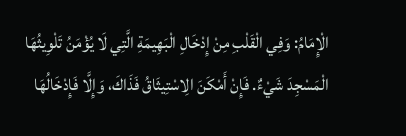الْإِمَامُ: وَفِي الْقَلْبِ مِنْ إِدْخَالِ الْبَهِيمَةِ الَّتِي لَا يُؤْمَنُ تَلْوِيثُهَا الْمَسْجِدَ شَيْءٌ. فَإِنْ أَمْكَنَ الِاسْتِيثَاقُ فَذَاكَ، وَإِلَّا فَإِدْخَالُهَا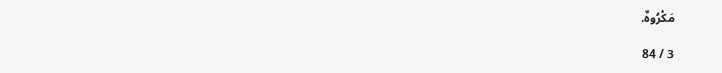مَكْرُوهٌ.

3 / 84